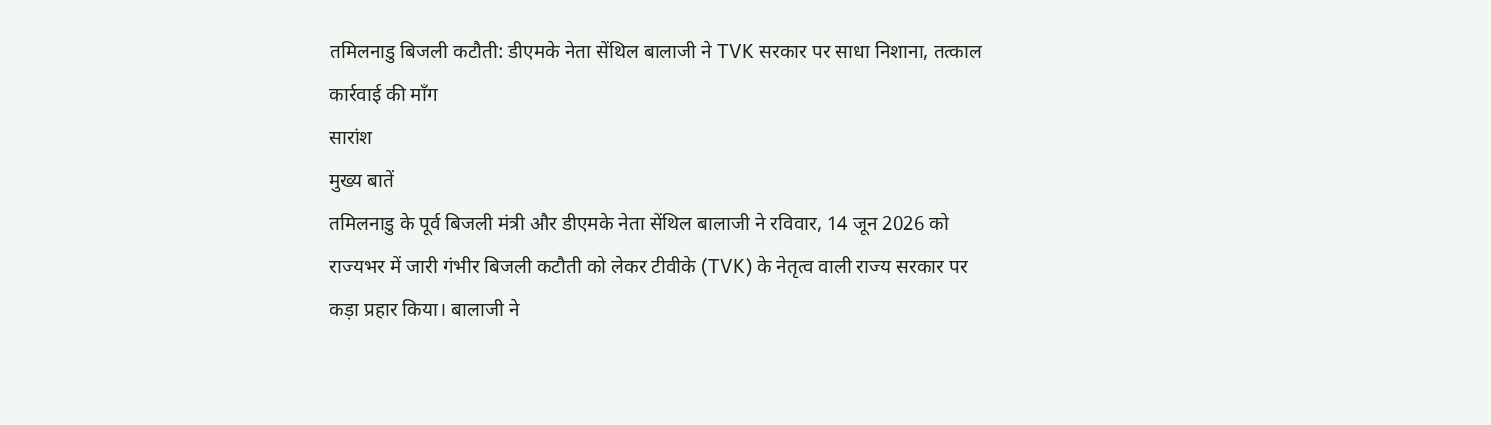तमिलनाडु बिजली कटौती: डीएमके नेता सेंथिल बालाजी ने TVK सरकार पर साधा निशाना, तत्काल कार्रवाई की माँग
सारांश
मुख्य बातें
तमिलनाडु के पूर्व बिजली मंत्री और डीएमके नेता सेंथिल बालाजी ने रविवार, 14 जून 2026 को राज्यभर में जारी गंभीर बिजली कटौती को लेकर टीवीके (TVK) के नेतृत्व वाली राज्य सरकार पर कड़ा प्रहार किया। बालाजी ने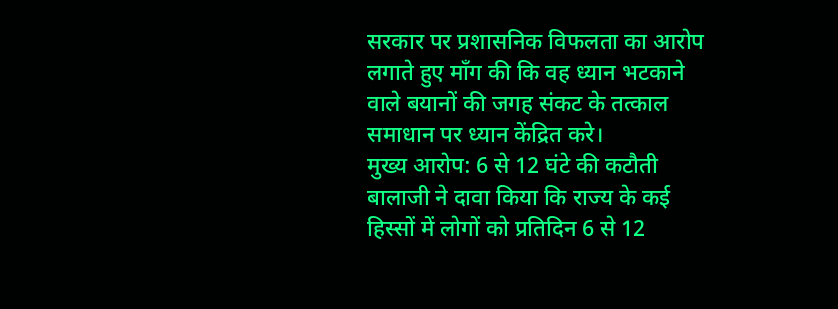सरकार पर प्रशासनिक विफलता का आरोप लगाते हुए माँग की कि वह ध्यान भटकाने वाले बयानों की जगह संकट के तत्काल समाधान पर ध्यान केंद्रित करे।
मुख्य आरोप: 6 से 12 घंटे की कटौती
बालाजी ने दावा किया कि राज्य के कई हिस्सों में लोगों को प्रतिदिन 6 से 12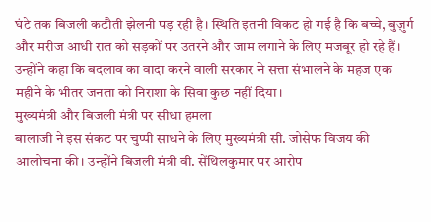घंटे तक बिजली कटौती झेलनी पड़ रही है। स्थिति इतनी विकट हो गई है कि बच्चे, बुज़ुर्ग और मरीज आधी रात को सड़कों पर उतरने और जाम लगाने के लिए मजबूर हो रहे हैं। उन्होंने कहा कि बदलाव का वादा करने वाली सरकार ने सत्ता संभालने के महज एक महीने के भीतर जनता को निराशा के सिवा कुछ नहीं दिया।
मुख्यमंत्री और बिजली मंत्री पर सीधा हमला
बालाजी ने इस संकट पर चुप्पी साधने के लिए मुख्यमंत्री सी. जोसेफ विजय की आलोचना की। उन्होंने बिजली मंत्री वी. सेंथिलकुमार पर आरोप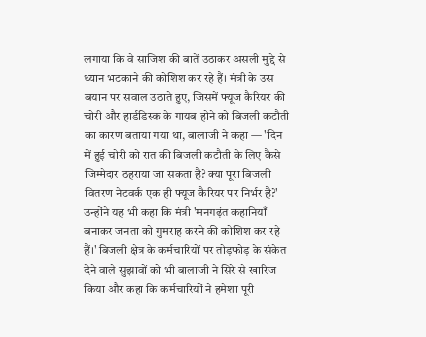लगाया कि वे साजिश की बातें उठाकर असली मुद्दे से ध्यान भटकाने की कोशिश कर रहे हैं। मंत्री के उस बयान पर सवाल उठाते हुए, जिसमें फ्यूज कैरियर की चोरी और हार्डडिस्क के गायब होने को बिजली कटौती का कारण बताया गया था, बालाजी ने कहा — 'दिन में हुई चोरी को रात की बिजली कटौती के लिए कैसे जिम्मेदार ठहराया जा सकता है? क्या पूरा बिजली वितरण नेटवर्क एक ही फ्यूज कैरियर पर निर्भर है?'
उन्होंने यह भी कहा कि मंत्री 'मनगढ़ंत कहानियाँ बनाकर जनता को गुमराह करने की कोशिश कर रहे हैं।' बिजली क्षेत्र के कर्मचारियों पर तोड़फोड़ के संकेत देने वाले सुझावों को भी बालाजी ने सिरे से खारिज किया और कहा कि कर्मचारियों ने हमेशा पूरी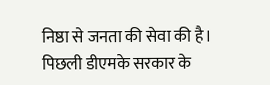निष्ठा से जनता की सेवा की है।
पिछली डीएमके सरकार के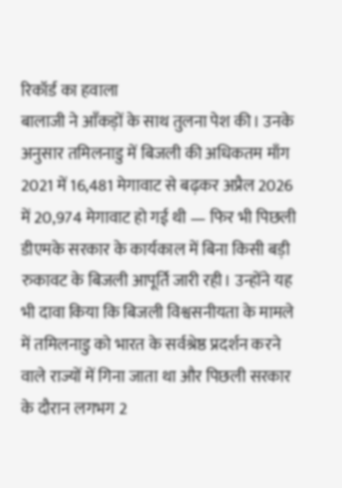रिकॉर्ड का हवाला
बालाजी ने आँकड़ों के साथ तुलना पेश की। उनके अनुसार तमिलनाडु में बिजली की अधिकतम माँग 2021 में 16,481 मेगावाट से बढ़कर अप्रैल 2026 में 20,974 मेगावाट हो गई थी — फिर भी पिछली डीएमके सरकार के कार्यकाल में बिना किसी बड़ी रुकावट के बिजली आपूर्ति जारी रही। उन्होंने यह भी दावा किया कि बिजली विश्वसनीयता के मामले में तमिलनाडु को भारत के सर्वश्रेष्ठ प्रदर्शन करने वाले राज्यों में गिना जाता था और पिछली सरकार के दौरान लगभग 2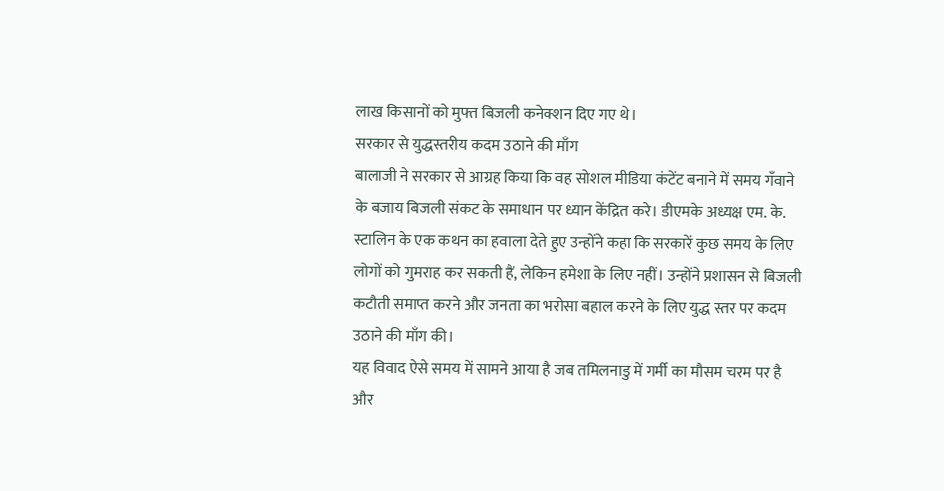लाख किसानों को मुफ्त बिजली कनेक्शन दिए गए थे।
सरकार से युद्धस्तरीय कदम उठाने की माँग
बालाजी ने सरकार से आग्रह किया कि वह सोशल मीडिया कंटेंट बनाने में समय गँवाने के बजाय बिजली संकट के समाधान पर ध्यान केंद्रित करे। डीएमके अध्यक्ष एम. के. स्टालिन के एक कथन का हवाला देते हुए उन्होंने कहा कि सरकारें कुछ समय के लिए लोगों को गुमराह कर सकती हैं, लेकिन हमेशा के लिए नहीं। उन्होंने प्रशासन से बिजली कटौती समाप्त करने और जनता का भरोसा बहाल करने के लिए युद्ध स्तर पर कदम उठाने की माँग की।
यह विवाद ऐसे समय में सामने आया है जब तमिलनाडु में गर्मी का मौसम चरम पर है और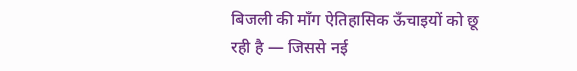बिजली की माँग ऐतिहासिक ऊँचाइयों को छू रही है — जिससे नई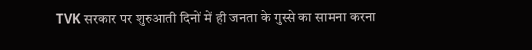TVK सरकार पर शुरुआती दिनों में ही जनता के गुस्से का सामना करना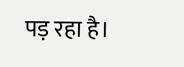पड़ रहा है।